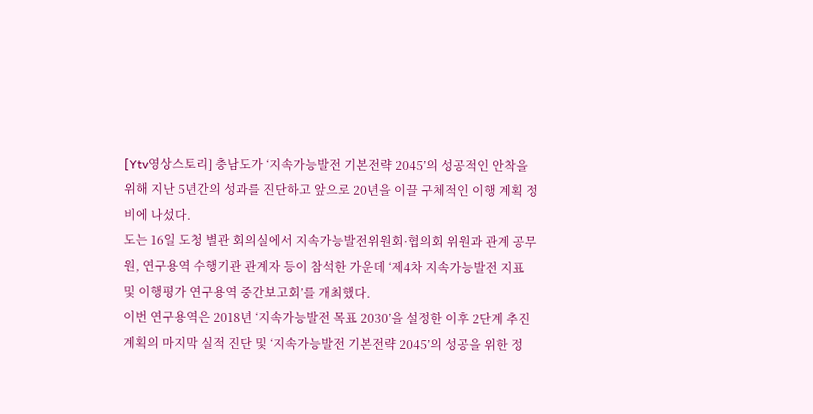[Ytv영상스토리] 충남도가 ‘지속가능발전 기본전략 2045’의 성공적인 안착을 위해 지난 5년간의 성과를 진단하고 앞으로 20년을 이끌 구체적인 이행 계획 정비에 나섰다.
도는 16일 도청 별관 회의실에서 지속가능발전위원회·협의회 위원과 관계 공무원, 연구용역 수행기관 관계자 등이 참석한 가운데 ‘제4차 지속가능발전 지표 및 이행평가 연구용역 중간보고회’를 개최했다.
이번 연구용역은 2018년 ‘지속가능발전 목표 2030’을 설정한 이후 2단계 추진계획의 마지막 실적 진단 및 ‘지속가능발전 기본전략 2045’의 성공을 위한 정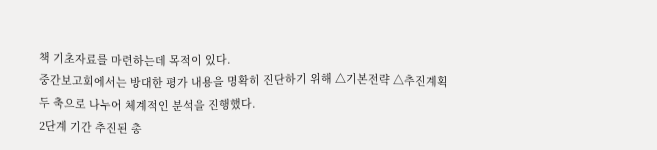책 기초자료를 마련하는데 목적이 있다.
중간보고회에서는 방대한 평가 내용을 명확히 진단하기 위해 △기본전략 △추진계획 두 축으로 나누어 체계적인 분석을 진행했다.
2단계 기간 추진된 총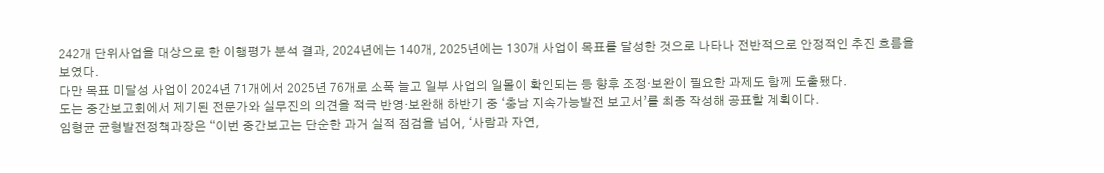242개 단위사업을 대상으로 한 이행평가 분석 결과, 2024년에는 140개, 2025년에는 130개 사업이 목표를 달성한 것으로 나타나 전반적으로 안정적인 추진 흐름을 보였다.
다만 목표 미달성 사업이 2024년 71개에서 2025년 76개로 소폭 늘고 일부 사업의 일몰이 확인되는 등 향후 조정·보완이 필요한 과제도 함께 도출됐다.
도는 중간보고회에서 제기된 전문가와 실무진의 의견을 적극 반영·보완해 하반기 중 ‘충남 지속가능발전 보고서’를 최종 작성해 공표할 계획이다.
임형균 균형발전정책과장은 “이번 중간보고는 단순한 과거 실적 점검을 넘어, ‘사람과 자연,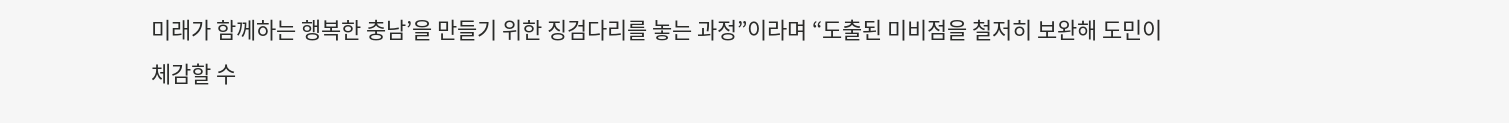미래가 함께하는 행복한 충남’을 만들기 위한 징검다리를 놓는 과정”이라며 “도출된 미비점을 철저히 보완해 도민이 체감할 수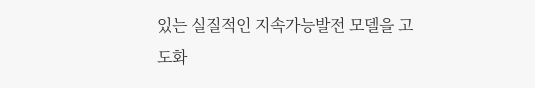있는 실질적인 지속가능발전 모델을 고도화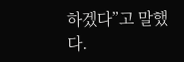하겠다”고 말했다.